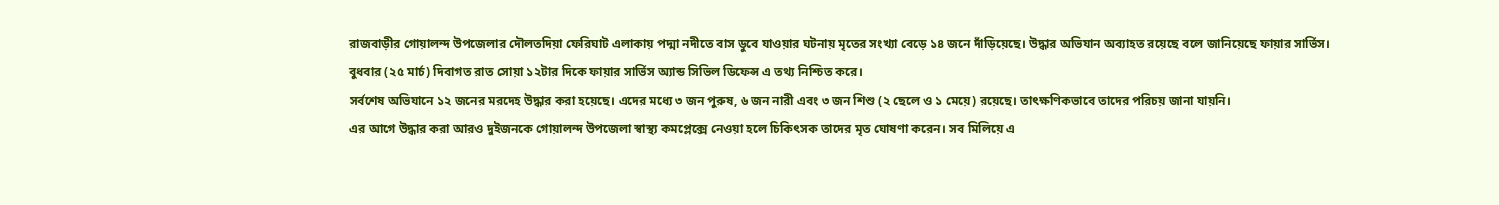রাজবাড়ীর গোয়ালন্দ উপজেলার দৌলতদিয়া ফেরিঘাট এলাকায় পদ্মা নদীতে বাস ডুবে যাওয়ার ঘটনায় মৃতের সংখ্যা বেড়ে ১৪ জনে দাঁড়িয়েছে। উদ্ধার অভিযান অব্যাহত রয়েছে বলে জানিয়েছে ফায়ার সার্ভিস।
বুধবার (২৫ মার্চ) দিবাগত রাত সোয়া ১২টার দিকে ফায়ার সার্ভিস অ্যান্ড সিভিল ডিফেন্স এ তথ্য নিশ্চিত করে।
সর্বশেষ অভিযানে ১২ জনের মরদেহ উদ্ধার করা হয়েছে। এদের মধ্যে ৩ জন পুরুষ, ৬ জন নারী এবং ৩ জন শিশু (২ ছেলে ও ১ মেয়ে) রয়েছে। তাৎক্ষণিকভাবে তাদের পরিচয় জানা যায়নি।
এর আগে উদ্ধার করা আরও দুইজনকে গোয়ালন্দ উপজেলা স্বাস্থ্য কমপ্লেক্সে নেওয়া হলে চিকিৎসক তাদের মৃত ঘোষণা করেন। সব মিলিয়ে এ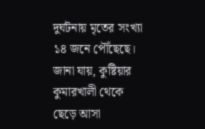দুর্ঘটনায় মৃতের সংখ্যা ১৪ জনে পৌঁছেছে।
জানা যায়, কুষ্টিয়ার কুমারখালী থেকে ছেড়ে আসা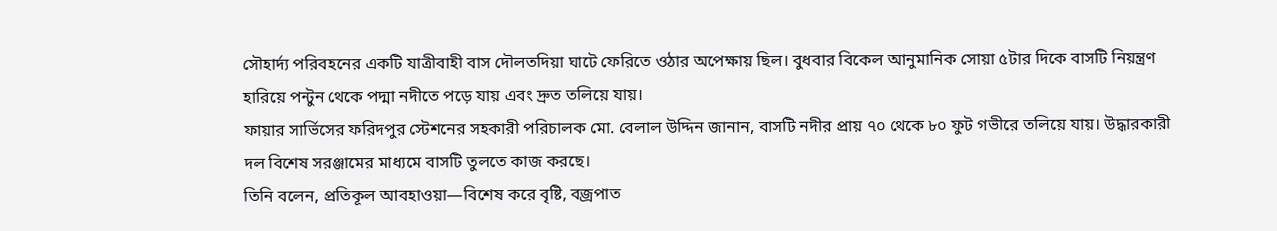সৌহার্দ্য পরিবহনের একটি যাত্রীবাহী বাস দৌলতদিয়া ঘাটে ফেরিতে ওঠার অপেক্ষায় ছিল। বুধবার বিকেল আনুমানিক সোয়া ৫টার দিকে বাসটি নিয়ন্ত্রণ হারিয়ে পন্টুন থেকে পদ্মা নদীতে পড়ে যায় এবং দ্রুত তলিয়ে যায়।
ফায়ার সার্ভিসের ফরিদপুর স্টেশনের সহকারী পরিচালক মো. বেলাল উদ্দিন জানান, বাসটি নদীর প্রায় ৭০ থেকে ৮০ ফুট গভীরে তলিয়ে যায়। উদ্ধারকারী দল বিশেষ সরঞ্জামের মাধ্যমে বাসটি তুলতে কাজ করছে।
তিনি বলেন, প্রতিকূল আবহাওয়া—বিশেষ করে বৃষ্টি, বজ্রপাত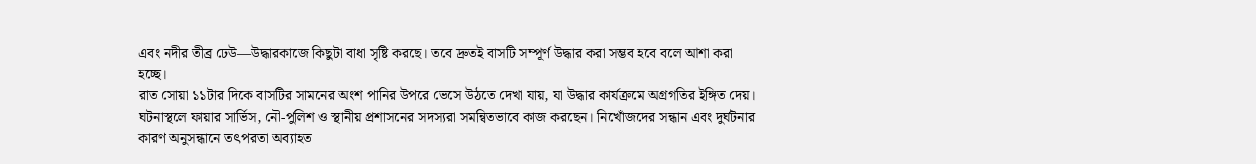এবং নদীর তীব্র ঢেউ—উদ্ধারকাজে কিছুটা বাধা সৃষ্টি করছে। তবে দ্রুতই বাসটি সম্পূর্ণ উদ্ধার করা সম্ভব হবে বলে আশা করা হচ্ছে।
রাত সোয়া ১১টার দিকে বাসটির সামনের অংশ পানির উপরে ভেসে উঠতে দেখা যায়, যা উদ্ধার কার্যক্রমে অগ্রগতির ইঙ্গিত দেয়।
ঘটনাস্থলে ফায়ার সার্ভিস, নৌ-পুলিশ ও স্থানীয় প্রশাসনের সদস্যরা সমন্বিতভাবে কাজ করছেন। নিখোঁজদের সন্ধান এবং দুর্ঘটনার কারণ অনুসন্ধানে তৎপরতা অব্যাহত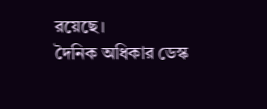রয়েছে।
দৈনিক অধিকার ডেস্ক